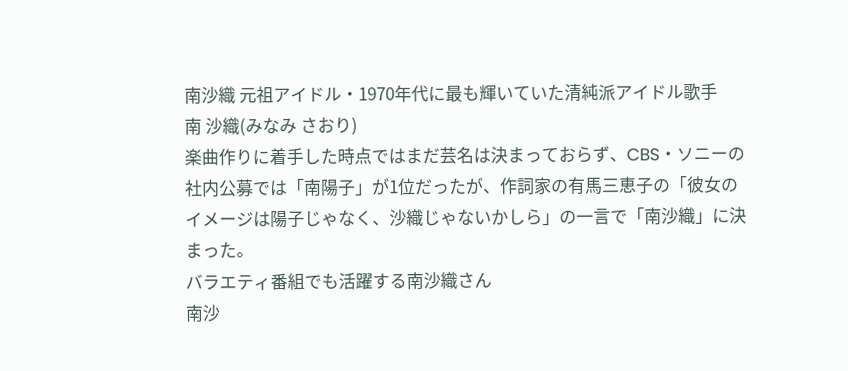南沙織 元祖アイドル・1970年代に最も輝いていた清純派アイドル歌手
南 沙織(みなみ さおり)
楽曲作りに着手した時点ではまだ芸名は決まっておらず、CBS・ソニーの社内公募では「南陽子」が1位だったが、作詞家の有馬三恵子の「彼女のイメージは陽子じゃなく、沙織じゃないかしら」の一言で「南沙織」に決まった。
バラエティ番組でも活躍する南沙織さん
南沙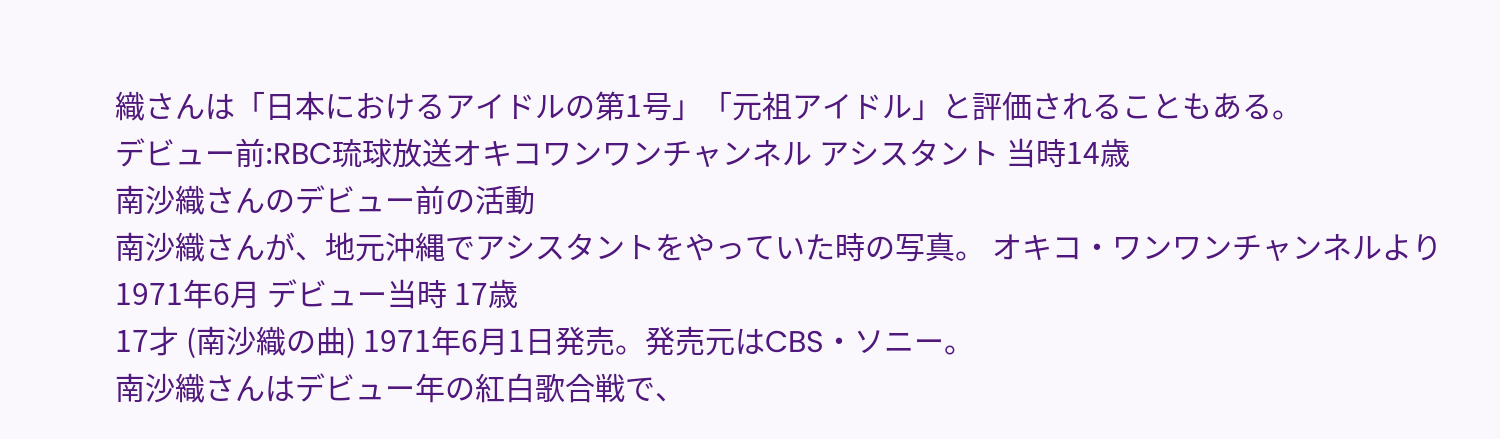織さんは「日本におけるアイドルの第1号」「元祖アイドル」と評価されることもある。
デビュー前:RBC琉球放送オキコワンワンチャンネル アシスタント 当時14歳
南沙織さんのデビュー前の活動
南沙織さんが、地元沖縄でアシスタントをやっていた時の写真。 オキコ・ワンワンチャンネルより
1971年6月 デビュー当時 17歳
17才 (南沙織の曲) 1971年6月1日発売。発売元はCBS・ソニー。
南沙織さんはデビュー年の紅白歌合戦で、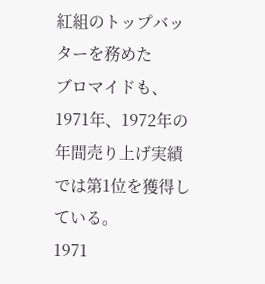紅組のトップバッターを務めた
ブロマイドも、1971年、1972年の年間売り上げ実績では第1位を獲得している。
1971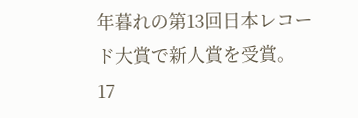年暮れの第13回日本レコード大賞で新人賞を受賞。
17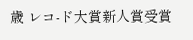歳 レコ-ド大賞新人賞受賞